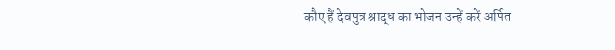कौए हैं देवपुत्र श्राद्ध का भोजन उन्हें करें अर्पित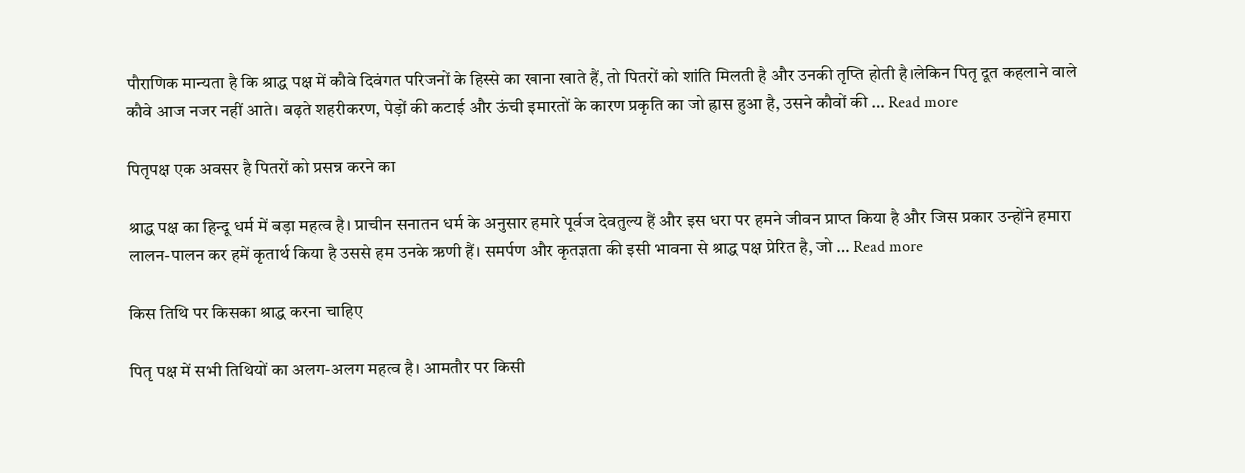पौराणिक मान्यता है कि श्राद्ध पक्ष में कौवे दिवंगत परिजनों के हिस्से का खाना खाते हैं, तो पितरों को शांति मिलती है और उनकी तृप्ति होती है।लेकिन पितृ दूत कहलाने वाले कौवे आज नजर नहीं आते। बढ़ते शहरीकरण, पेड़ों की कटाई और ऊंची इमारतों के कारण प्रकृति का जो ह्रास हुआ है, उसने कौवों की … Read more

पितृपक्ष एक अवसर है पितरों को प्रसन्न करने का

श्राद्ध पक्ष का हिन्दू धर्म में बड़ा महत्व है। प्राचीन सनातन धर्म के अनुसार हमारे पूर्वज देवतुल्य हैं और इस धरा पर हमने जीवन प्राप्त किया है और जिस प्रकार उन्होंने हमारा लालन-पालन कर हमें कृतार्थ किया है उससे हम उनके ऋणी हैं। समर्पण और कृतज्ञता की इसी भावना से श्राद्ध पक्ष प्रेरित है, जो … Read more

किस तिथि पर किसका श्राद्ध करना चाहिए

पितृ पक्ष में सभी तिथियों का अलग-अलग महत्व है। आमतौर पर किसी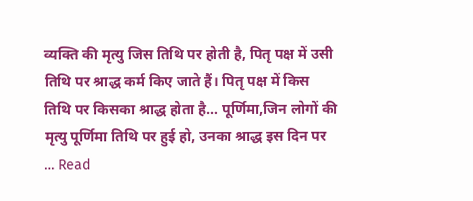व्यक्ति की मृत्यु जिस तिथि पर होती है, पितृ पक्ष में उसी तिथि पर श्राद्ध कर्म किए जाते हैं। पितृ पक्ष में किस तिथि पर किसका श्राद्ध होता है… पूर्णिमा,जिन लोगों की मृत्यु पूर्णिमा तिथि पर हुई हो, उनका श्राद्ध इस दिन पर … Read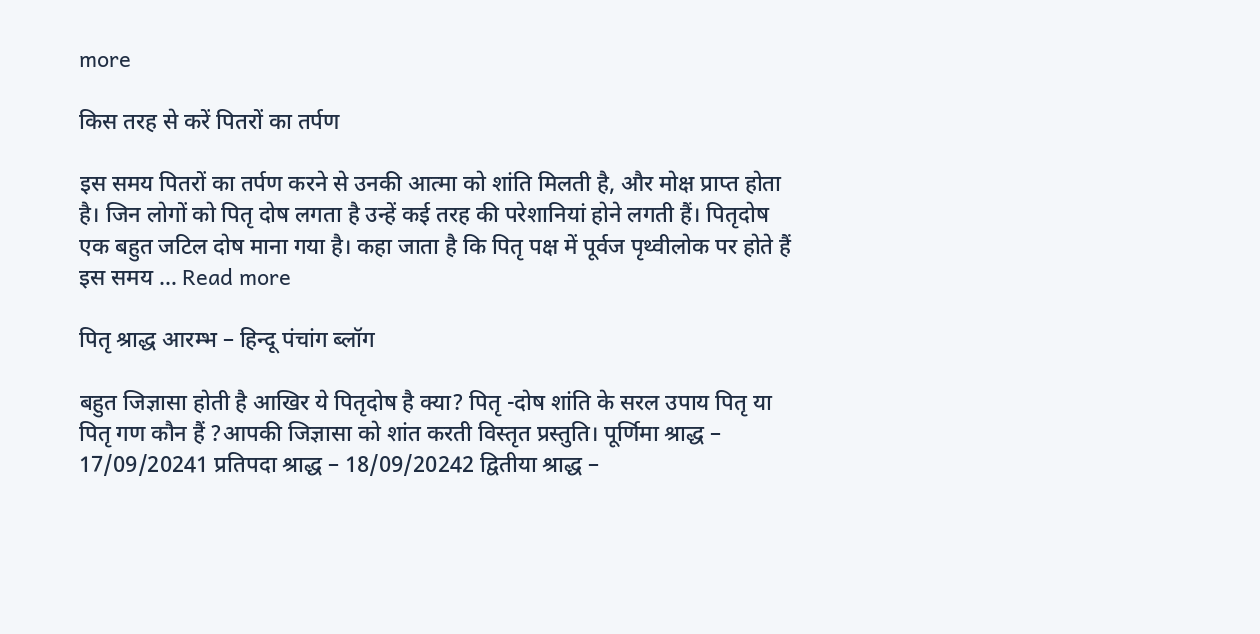more

किस तरह से करें पितरों का तर्पण

इस समय पितरों का तर्पण करने से उनकी आत्मा को शांति मिलती है, और मोक्ष प्राप्त होता है। जिन लोगों को पितृ दोष लगता है उन्हें कई तरह की परेशानियां होने लगती हैं। पितृदोष एक बहुत जटिल दोष माना गया है। कहा जाता है कि पितृ पक्ष में पूर्वज पृथ्वीलोक पर होते हैं इस समय … Read more

पितृ श्राद्ध आरम्भ – हिन्दू पंचांग ब्लॉग

बहुत जिज्ञासा होती है आखिर ये पितृदोष है क्या? पितृ -दोष शांति के सरल उपाय पितृ या पितृ गण कौन हैं ?आपकी जिज्ञासा को शांत करती विस्तृत प्रस्तुति। पूर्णिमा श्राद्ध – 17/09/20241 प्रतिपदा श्राद्ध – 18/09/20242 द्वितीया श्राद्ध –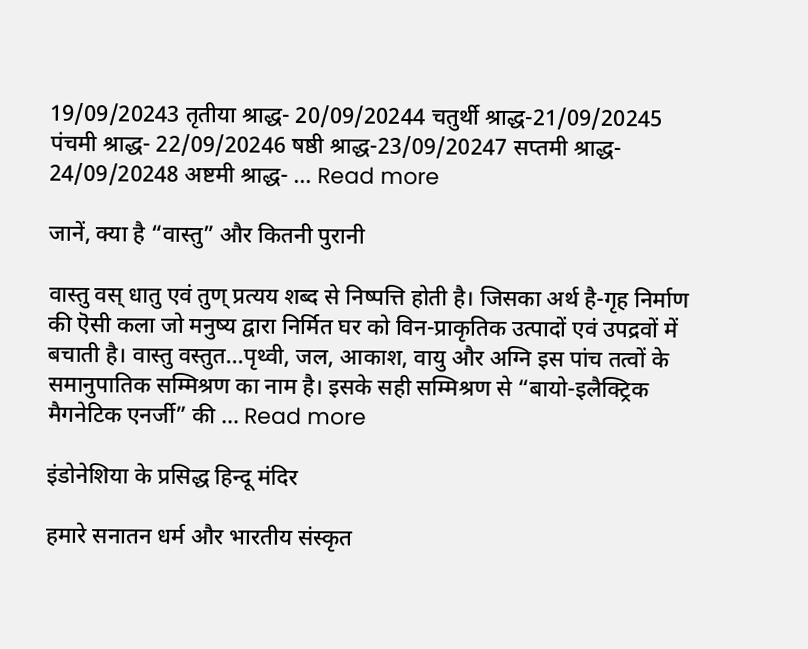19/09/20243 तृतीया श्राद्ध- 20/09/20244 चतुर्थी श्राद्ध-21/09/20245 पंचमी श्राद्ध- 22/09/20246 षष्ठी श्राद्ध-23/09/20247 सप्तमी श्राद्ध- 24/09/20248 अष्टमी श्राद्ध- … Read more

जानें, क्या है “वास्तु” और कितनी पुरानी

वास्तु वस् धातु एवं तुण् प्रत्यय शब्द से निष्पत्ति होती है। जिसका अर्थ है-गृह निर्माण की ऎसी कला जो मनुष्य द्वारा निर्मित घर को विन-प्राकृतिक उत्पादों एवं उपद्रवों में बचाती है। वास्तु वस्तुत…पृथ्वी, जल, आकाश, वायु और अग्नि इस पांच तत्वों के समानुपातिक सम्मिश्रण का नाम है। इसके सही सम्मिश्रण से “बायो-इलैक्ट्रिक मैगनेटिक एनर्जी” की … Read more

इंडोनेशिया के प्रसिद्ध हिन्दू मंदिर

हमारे सनातन धर्म और भारतीय संस्कृत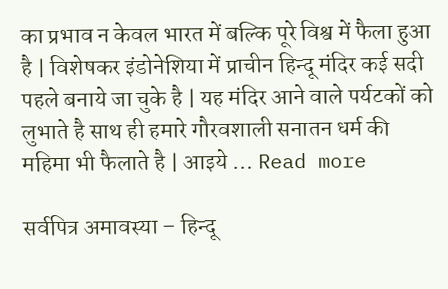का प्रभाव न केवल भारत में बल्कि पूरे विश्व में फैला हुआ है | विशेषकर इंडोनेशिया में प्राचीन हिन्दू मंदिर कई सदी पहले बनाये जा चुके है | यह मंदिर आने वाले पर्यटकों को लुभाते है साथ ही हमारे गौरवशाली सनातन धर्म की महिमा भी फैलाते है | आइये … Read more

सर्वपित्र अमावस्या – हिन्दू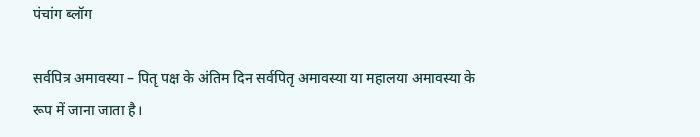पंचांग ब्लॉग

सर्वपित्र अमावस्या – पितृ पक्ष के अंतिम दिन सर्वपितृ अमावस्या या महालया अमावस्या के रूप में जाना जाता है।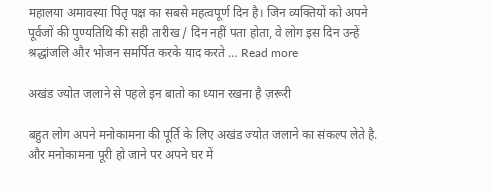महालया अमावस्या पितृ पक्ष का सबसे महत्वपूर्ण दिन है। जिन व्यक्तियों को अपने पूर्वजों की पुण्यतिथि की सही तारीख / दिन नहीं पता होता, वे लोग इस दिन उन्हें श्रद्धांजलि और भोजन समर्पित करके याद करते … Read more

अखंड ज्योत जलाने से पहले इन बातो का ध्यान रखना है ज़रूरी

बहुत लोग अपने मनोकामना की पूर्ति के लिए अखंड ज्योत जलाने का संकल्प लेते है. और मनोकामना पूरी हो जाने पर अपने घर में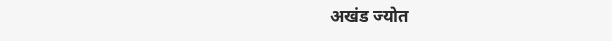अखंड ज्योत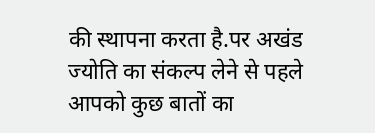की स्थापना करता है.पर अखंड ज्योति का संकल्प लेने से पहले आपको कुछ बातों का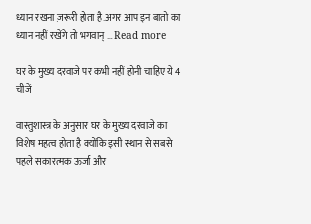ध्यान रखना ज़रूरी होता है.अगर आप इन बातो का ध्यान नहीं रखेंगे तो भगवान् … Read more

घर के मुख्य दरवाजे पर कभी नहीं होनी चाहिए ये 4 चीजें

वास्तुशास्त्र के अनुसार घर के मुख्य दरवाजे का विशेष महत्व होता है क्योंकि इसी स्थान से सबसे पहले सकारत्मक ऊर्जा और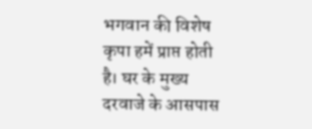भगवान की विशेष कृपा हमें प्राप्त होती है। घर के मुख्य दरवाजे के आसपास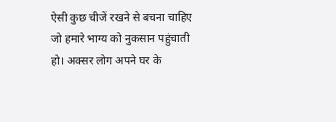ऐसी कुछ चीजें रखने से बचना चाहिए जो हमारे भाग्य को नुकसान पहुंचाती हो। अक्सर लोग अपने घर के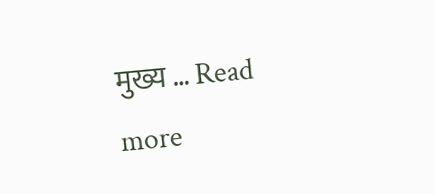मुख्य … Read more